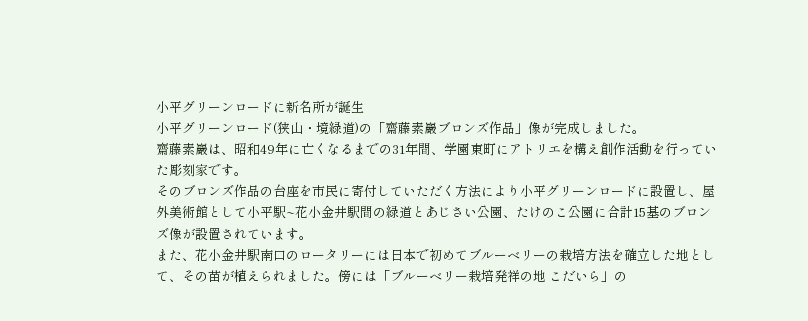小平グリーンロードに新名所が誕生
小平グリーンロード(狭山・境緑道)の「齋藤素巖ブロンズ作品」像が完成しました。
齋藤素巖は、昭和49年に亡くなるまでの31年間、学園東町にアトリエを構え創作活動を行っていた彫刻家です。
そのブロンズ作品の台座を市民に寄付していただく方法により小平グリーンロードに設置し、屋外美術館として小平駅~花小金井駅間の緑道とあじさい公園、たけのこ公園に合計15基のブロンズ像が設置されています。
また、花小金井駅南口のロータリーには日本で初めてブルーベリーの栽培方法を確立した地として、その苗が植えられました。傍には「ブルーベリー栽培発祥の地 こだいら」の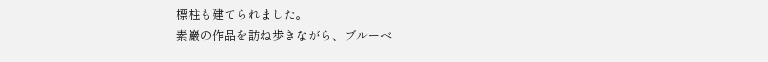標柱も建てられました。
素巖の作品を訪ね歩きながら、ブルーベ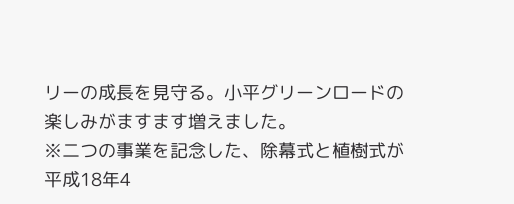リーの成長を見守る。小平グリーンロードの楽しみがますます増えました。
※二つの事業を記念した、除幕式と植樹式が平成18年4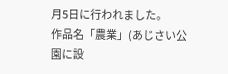月5日に行われました。
作品名「農業」(あじさい公園に設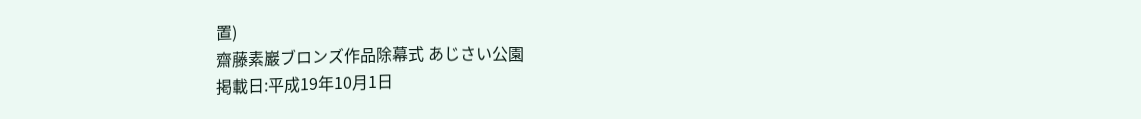置)
齋藤素巖ブロンズ作品除幕式 あじさい公園
掲載日:平成19年10月1日